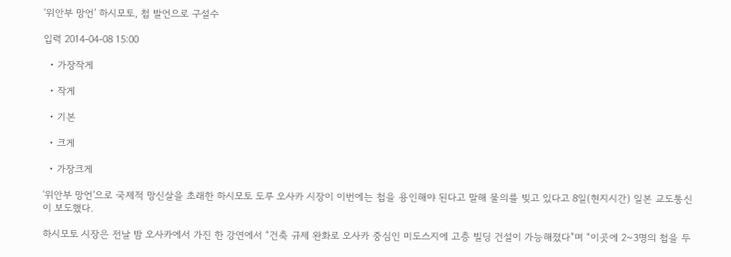‘위안부 망언’ 하시모토, 첩 발언으로 구설수

입력 2014-04-08 15:00

  • 가장작게

  • 작게

  • 기본

  • 크게

  • 가장크게

‘위안부 망언’으로 국제적 망신살을 초래한 하시모토 도루 오사카 시장이 이번에는 첩을 용인해야 된다고 말해 물의를 빚고 있다고 8일(현지시간) 일본 교도통신이 보도했다.

하시모토 시장은 전날 밤 오사카에서 가진 한 강연에서 “건축 규제 완화로 오사카 중심인 미도스지에 고층 빌딩 건설이 가능해졌다”며 “이곳에 2~3명의 첩을 두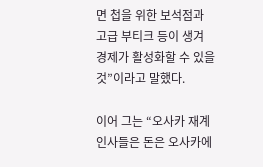면 첩을 위한 보석점과 고급 부티크 등이 생겨 경제가 활성화할 수 있을 것”이라고 말했다.

이어 그는 “오사카 재계 인사들은 돈은 오사카에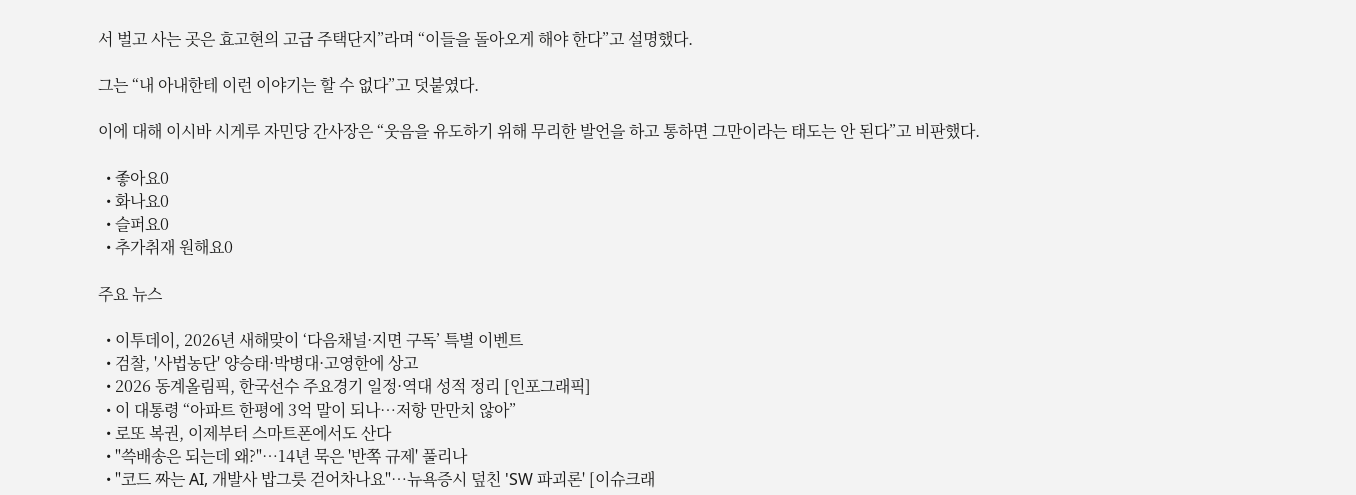서 벌고 사는 곳은 효고현의 고급 주택단지”라며 “이들을 돌아오게 해야 한다”고 설명했다.

그는 “내 아내한테 이런 이야기는 할 수 없다”고 덧붙였다.

이에 대해 이시바 시게루 자민당 간사장은 “웃음을 유도하기 위해 무리한 발언을 하고 통하면 그만이라는 태도는 안 된다”고 비판했다.

  • 좋아요0
  • 화나요0
  • 슬퍼요0
  • 추가취재 원해요0

주요 뉴스

  • 이투데이, 2026년 새해맞이 ‘다음채널·지면 구독’ 특별 이벤트
  • 검찰, '사법농단' 양승태·박병대·고영한에 상고
  • 2026 동계올림픽, 한국선수 주요경기 일정·역대 성적 정리 [인포그래픽]
  • 이 대통령 “아파트 한평에 3억 말이 되나…저항 만만치 않아”
  • 로또 복권, 이제부터 스마트폰에서도 산다
  • "쓱배송은 되는데 왜?"…14년 묵은 '반쪽 규제' 풀리나
  • "코드 짜는 AI, 개발사 밥그릇 걷어차나요"…뉴욕증시 덮친 'SW 파괴론' [이슈크래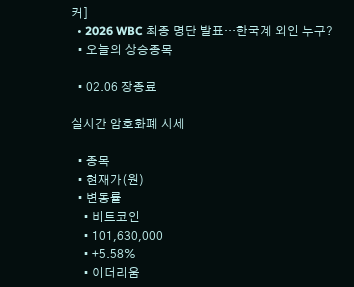커]
  • 2026 WBC 최종 명단 발표…한국계 외인 누구?
  • 오늘의 상승종목

  • 02.06 장종료

실시간 암호화폐 시세

  • 종목
  • 현재가(원)
  • 변동률
    • 비트코인
    • 101,630,000
    • +5.58%
    • 이더리움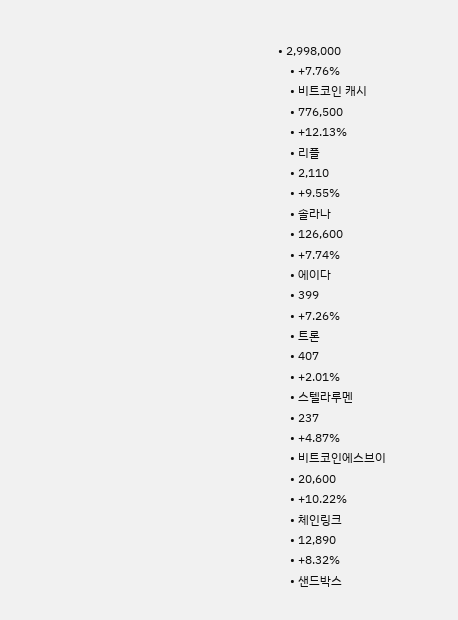• 2,998,000
    • +7.76%
    • 비트코인 캐시
    • 776,500
    • +12.13%
    • 리플
    • 2,110
    • +9.55%
    • 솔라나
    • 126,600
    • +7.74%
    • 에이다
    • 399
    • +7.26%
    • 트론
    • 407
    • +2.01%
    • 스텔라루멘
    • 237
    • +4.87%
    • 비트코인에스브이
    • 20,600
    • +10.22%
    • 체인링크
    • 12,890
    • +8.32%
    • 샌드박스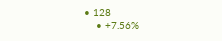• 128
    • +7.56%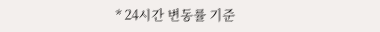* 24시간 변동률 기준